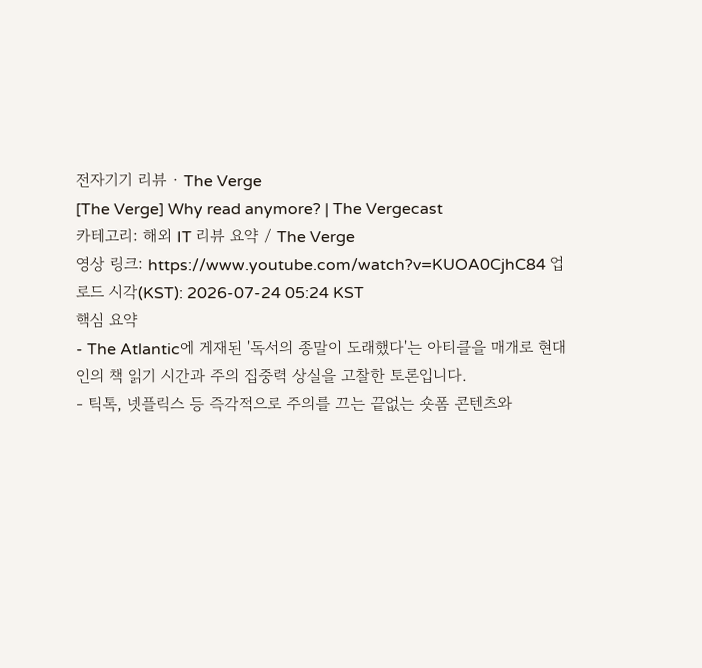전자기기 리뷰 · The Verge
[The Verge] Why read anymore? | The Vergecast
카테고리: 해외 IT 리뷰 요약 / The Verge
영상 링크: https://www.youtube.com/watch?v=KUOA0CjhC84 업로드 시각(KST): 2026-07-24 05:24 KST
핵심 요약
- The Atlantic에 게재된 '독서의 종말이 도래했다'는 아티클을 매개로 현대인의 책 읽기 시간과 주의 집중력 상실을 고찰한 토론입니다.
- 틱톡, 넷플릭스 등 즉각적으로 주의를 끄는 끝없는 숏폼 콘텐츠와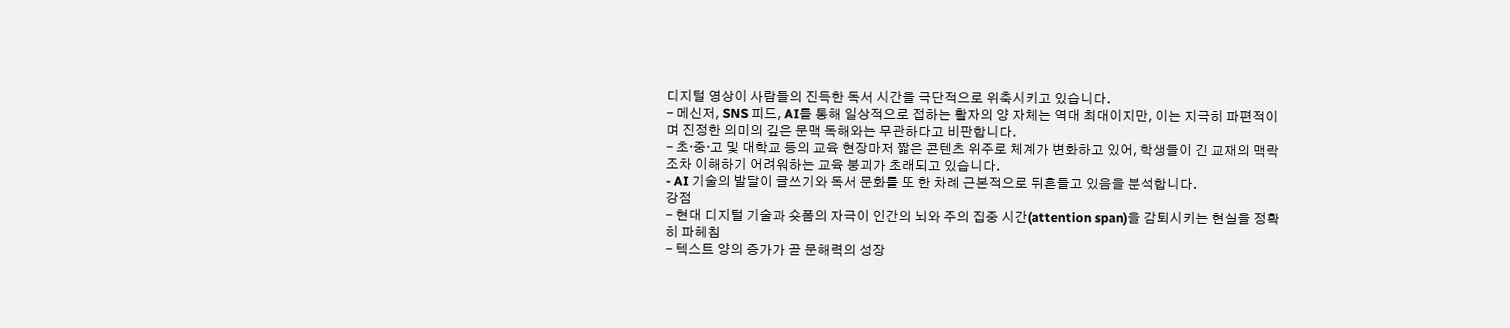디지털 영상이 사람들의 진득한 독서 시간을 극단적으로 위축시키고 있습니다.
- 메신저, SNS 피드, AI를 통해 일상적으로 접하는 활자의 양 자체는 역대 최대이지만, 이는 지극히 파편적이며 진정한 의미의 깊은 문맥 독해와는 무관하다고 비판합니다.
- 초·중·고 및 대학교 등의 교육 현장마저 짧은 콘텐츠 위주로 체계가 변화하고 있어, 학생들이 긴 교재의 맥락조차 이해하기 어려워하는 교육 붕괴가 초래되고 있습니다.
- AI 기술의 발달이 글쓰기와 독서 문화를 또 한 차례 근본적으로 뒤흔들고 있음을 분석합니다.
강점
- 현대 디지털 기술과 숏폼의 자극이 인간의 뇌와 주의 집중 시간(attention span)을 감퇴시키는 현실을 정확히 파헤침
- 텍스트 양의 증가가 곧 문해력의 성장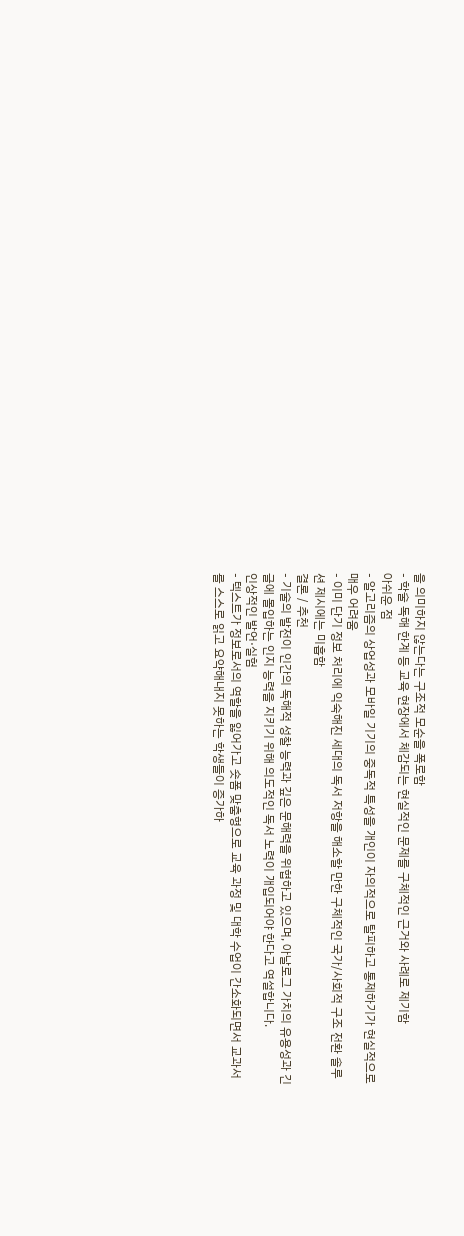을 의미하지 않는다는 구조적 모순을 폭로함
- 학술 독해 한계 등 교육 현장에서 체감되는 현실적인 문제를 구체적인 근거와 사례로 제기함
아쉬운 점
- 알고리즘의 상업성과 모바일 기기의 중독적 특성을 개인이 자의적으로 탈피하고 통제하기가 현실적으로 매우 어려움
- 이미 단기 정보 처리에 익숙해진 세대의 독서 저항을 해소할 만한 구체적인 국가/사회적 구조 전환 솔루션 제시에는 미흡함
결론 / 추천
- 기술의 발전이 인간의 독해적 성찰 능력과 깊은 문해력을 위협하고 있으며, 아날로그 가치의 유용성과 긴 글에 몰입하는 인지 능력을 지키기 위해 의도적인 독서 노력이 개입되어야 한다고 역설합니다.
인상적인 발언·실험
- 텍스트가 정보로서의 역할을 잃어가고 숏폼 맞춤형으로 교육 과정 및 대학 수업이 간소화되면서 교과서를 스스로 읽고 요약해내지 못하는 학생들이 증가하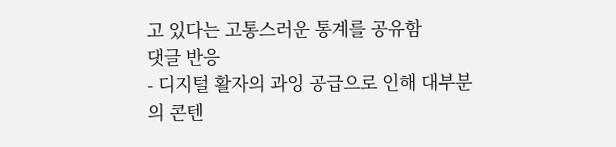고 있다는 고통스러운 통계를 공유함
댓글 반응
- 디지털 활자의 과잉 공급으로 인해 대부분의 콘텐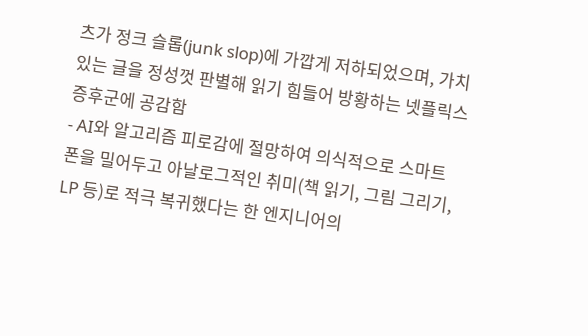츠가 정크 슬롭(junk slop)에 가깝게 저하되었으며, 가치 있는 글을 정성껏 판별해 읽기 힘들어 방황하는 넷플릭스 증후군에 공감함
- AI와 알고리즘 피로감에 절망하여 의식적으로 스마트폰을 밀어두고 아날로그적인 취미(책 읽기, 그림 그리기, LP 등)로 적극 복귀했다는 한 엔지니어의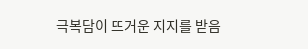극복담이 뜨거운 지지를 받음